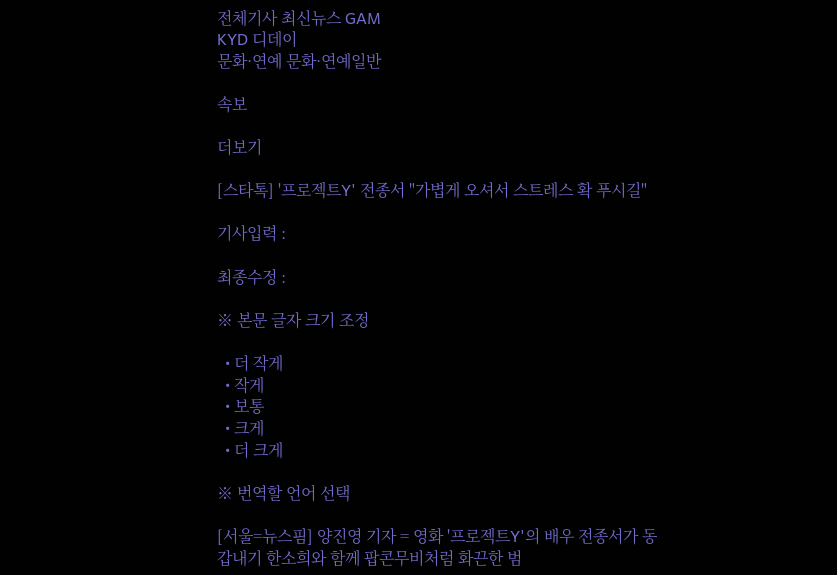전체기사 최신뉴스 GAM
KYD 디데이
문화·연예 문화·연예일반

속보

더보기

[스타톡] '프로젝트Y' 전종서 "가볍게 오셔서 스트레스 확 푸시길"

기사입력 :

최종수정 :

※ 본문 글자 크기 조정

  • 더 작게
  • 작게
  • 보통
  • 크게
  • 더 크게

※ 번역할 언어 선택

[서울=뉴스핌] 양진영 기자 = 영화 '프로젝트Y'의 배우 전종서가 동갑내기 한소희와 함께 팝콘무비처럼 화끈한 범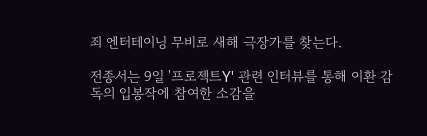죄 엔터테이닝 무비로 새해 극장가를 찾는다.

전종서는 9일 '프로젝트Y' 관련 인터뷰를 통해 이환 감독의 입봉작에 참여한 소감을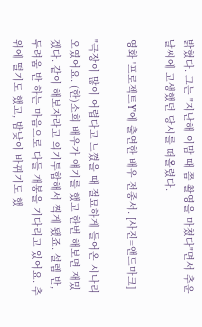밝혔다. 그는 "지난해 이맘 때 쯤 촬영을 마쳤다"면서 추운 날씨에 고생했던 당시를 떠올렸다.

영화 '프로젝트Y'에 출연한 배우 전종서. [사진=앤드마크]

"극장이 많이 어렵다고 느꼈을 때 절묘하게 들어온 시나리오였어요. (한)소희 배우가 얘기를 했고 한번 해보면 재밌겠다. 같이 해보자라고 의기투합해서 찍게 됐죠. 설렘 반, 두려움 반 하는 마음으로 다들 개봉을 기다리고 있어요. 추위에 떨기도 했고, 밤낮이 바뀌기도 했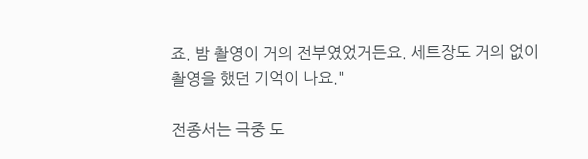죠. 밤 촬영이 거의 전부였었거든요. 세트장도 거의 없이 촬영을 했던 기억이 나요."

전종서는 극중 도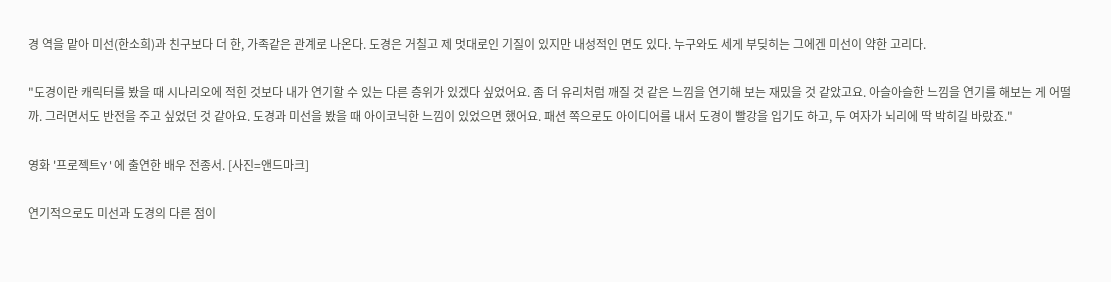경 역을 맡아 미선(한소희)과 친구보다 더 한, 가족같은 관계로 나온다. 도경은 거칠고 제 멋대로인 기질이 있지만 내성적인 면도 있다. 누구와도 세게 부딪히는 그에겐 미선이 약한 고리다.

"도경이란 캐릭터를 봤을 때 시나리오에 적힌 것보다 내가 연기할 수 있는 다른 층위가 있겠다 싶었어요. 좀 더 유리처럼 깨질 것 같은 느낌을 연기해 보는 재밌을 것 같았고요. 아슬아슬한 느낌을 연기를 해보는 게 어떨까. 그러면서도 반전을 주고 싶었던 것 같아요. 도경과 미선을 봤을 때 아이코닉한 느낌이 있었으면 했어요. 패션 쪽으로도 아이디어를 내서 도경이 빨강을 입기도 하고, 두 여자가 뇌리에 딱 박히길 바랐죠."

영화 '프로젝트Y'에 출연한 배우 전종서. [사진=앤드마크]

연기적으로도 미선과 도경의 다른 점이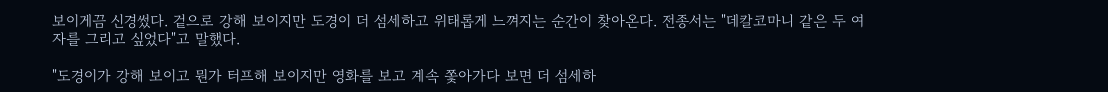보이게끔 신경썼다. 겉으로 강해 보이지만 도경이 더 섬세하고 위태롭게 느껴지는 순간이 찾아온다. 전종서는 "데칼코마니 같은 두 여자를 그리고 싶었다"고 말했다.

"도경이가 강해 보이고 뭔가 터프해 보이지만 영화를 보고 계속 쫓아가다 보면 더 섬세하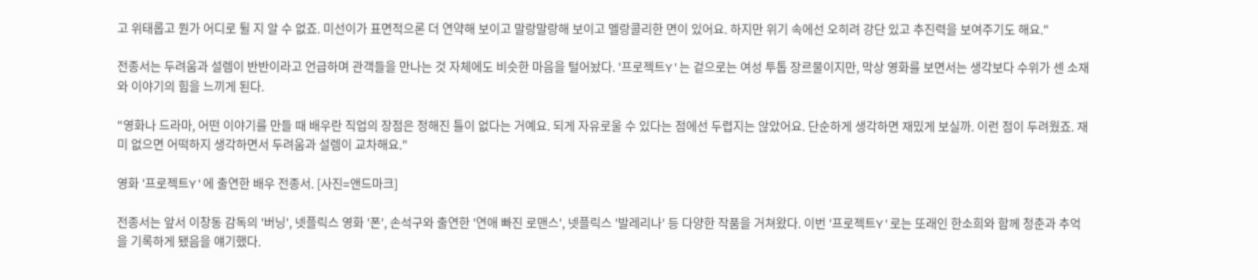고 위태롭고 뭔가 어디로 튈 지 알 수 없죠. 미선이가 표면적으론 더 연약해 보이고 말랑말랑해 보이고 멜랑콜리한 면이 있어요. 하지만 위기 속에선 오히려 강단 있고 추진력을 보여주기도 해요."

전종서는 두려움과 설렘이 반반이라고 언급하며 관객들을 만나는 것 자체에도 비슷한 마음을 털어놨다. '프로젝트Y'는 겉으로는 여성 투톱 장르물이지만, 막상 영화를 보면서는 생각보다 수위가 센 소재와 이야기의 힘을 느끼게 된다.

"영화나 드라마, 어떤 이야기를 만들 때 배우란 직업의 장점은 정해진 틀이 없다는 거예요. 되게 자유로울 수 있다는 점에선 두렵지는 않았어요. 단순하게 생각하면 재밌게 보실까. 이런 점이 두려웠죠. 재미 없으면 어떡하지 생각하면서 두려움과 설렘이 교차해요."

영화 '프로젝트Y'에 출연한 배우 전종서. [사진=앤드마크]

전종서는 앞서 이창동 감독의 '버닝', 넷플릭스 영화 '폰', 손석구와 출연한 '연애 빠진 로맨스', 넷플릭스 '발레리나' 등 다양한 작품을 거쳐왔다. 이번 '프로젝트Y'로는 또래인 한소희와 함께 청춘과 추억을 기록하게 됐음을 얘기했다.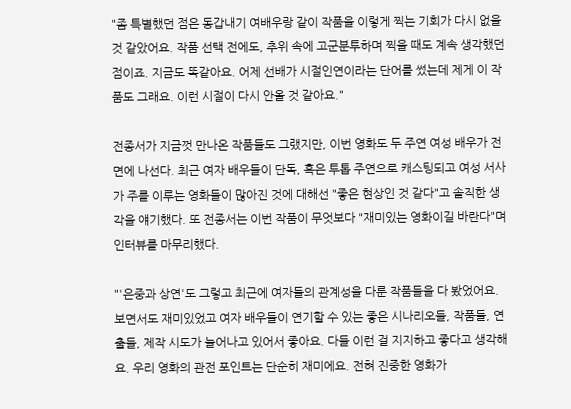"좀 특별했던 점은 동갑내기 여배우랑 같이 작품을 이렇게 찍는 기회가 다시 없을 것 같았어요. 작품 선택 전에도, 추위 속에 고군분투하며 찍을 때도 계속 생각했던 점이죠. 지금도 똑같아요. 어제 선배가 시절인연이라는 단어를 썼는데 제게 이 작품도 그래요. 이런 시절이 다시 안올 것 같아요."

전종서가 지금껏 만나온 작품들도 그랬지만, 이번 영화도 두 주연 여성 배우가 전면에 나선다. 최근 여자 배우들이 단독, 혹은 투톱 주연으로 캐스팅되고 여성 서사가 주를 이루는 영화들이 많아진 것에 대해선 "좋은 현상인 것 같다"고 솔직한 생각을 얘기했다. 또 전종서는 이번 작품이 무엇보다 "재미있는 영화이길 바란다"며 인터뷰를 마무리했다.

"'은중과 상연'도 그렇고 최근에 여자들의 관계성을 다룬 작품들을 다 봤었어요. 보면서도 재미있었고 여자 배우들이 연기할 수 있는 좋은 시나리오들, 작품들, 연출들, 제작 시도가 늘어나고 있어서 좋아요. 다들 이런 걸 지지하고 좋다고 생각해요. 우리 영화의 관전 포인트는 단순히 재미에요. 전혀 진중한 영화가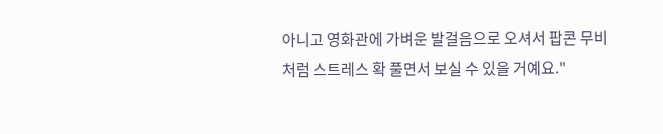아니고 영화관에 가벼운 발걸음으로 오셔서 팝콘 무비처럼 스트레스 확 풀면서 보실 수 있을 거예요."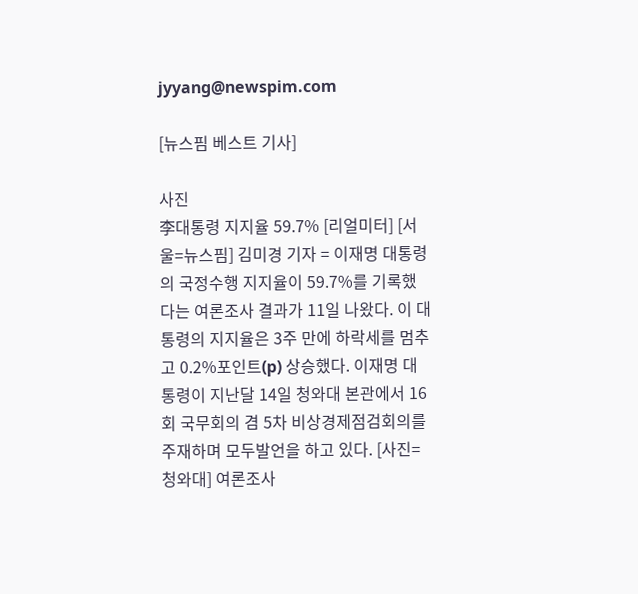jyyang@newspim.com

[뉴스핌 베스트 기사]

사진
李대통령 지지율 59.7% [리얼미터] [서울=뉴스핌] 김미경 기자 = 이재명 대통령의 국정수행 지지율이 59.7%를 기록했다는 여론조사 결과가 11일 나왔다. 이 대통령의 지지율은 3주 만에 하락세를 멈추고 0.2%포인트(p) 상승했다. 이재명 대통령이 지난달 14일 청와대 본관에서 16회 국무회의 겸 5차 비상경제점검회의를 주재하며 모두발언을 하고 있다. [사진=청와대] 여론조사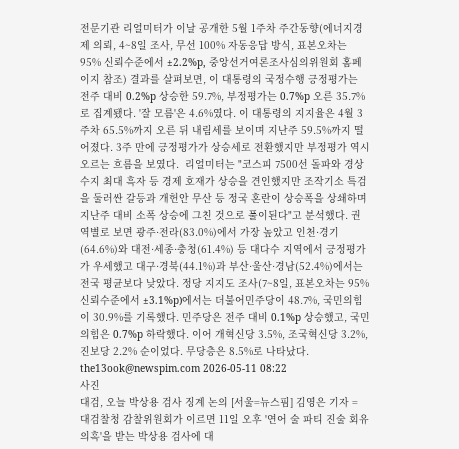전문기관 리얼미터가 이날 공개한 5월 1주차 주간동향(에너지경제 의뢰, 4~8일 조사, 무선 100% 자동응답 방식, 표본오차는 95% 신뢰수준에서 ±2.2%p, 중앙선거여론조사심의위원회 홈페이지 참조) 결과를 살펴보면, 이 대통령의 국정수행 긍정평가는 전주 대비 0.2%p 상승한 59.7%, 부정평가는 0.7%p 오른 35.7%로 집계됐다. '잘 모름'은 4.6%였다. 이 대통령의 지지율은 4월 3주차 65.5%까지 오른 뒤 내림세를 보이며 지난주 59.5%까지 떨어졌다. 3주 만에 긍정평가가 상승세로 전환했지만 부정평가 역시 오르는 흐름을 보였다.  리얼미터는 "코스피 7500선 돌파와 경상수지 최대 흑자 등 경제 호재가 상승을 견인했지만 조작기소 특검을 둘러싼 갈등과 개헌안 무산 등 정국 혼란이 상승폭을 상쇄하며 지난주 대비 소폭 상승에 그친 것으로 풀이된다"고 분석했다. 권역별로 보면 광주·전라(83.0%)에서 가장 높았고 인천·경기(64.6%)와 대전·세종·충청(61.4%) 등 대다수 지역에서 긍정평가가 우세했고 대구·경북(44.1%)과 부산·울산·경남(52.4%)에서는 전국 평균보다 낮았다. 정당 지지도 조사(7~8일, 표본오차는 95% 신뢰수준에서 ±3.1%p)에서는 더불어민주당이 48.7%, 국민의힘이 30.9%를 기록했다. 민주당은 전주 대비 0.1%p 상승했고, 국민의힘은 0.7%p 하락했다. 이어 개혁신당 3.5%, 조국혁신당 3.2%, 진보당 2.2% 순이었다. 무당층은 8.5%로 나타났다.  the13ook@newspim.com 2026-05-11 08:22
사진
대검, 오늘 박상용 검사 징계 논의 [서울=뉴스핌] 김영은 기자 = 대검찰청 감찰위원회가 이르면 11일 오후 '연어 술 파티 진술 회유 의혹'을 받는 박상용 검사에 대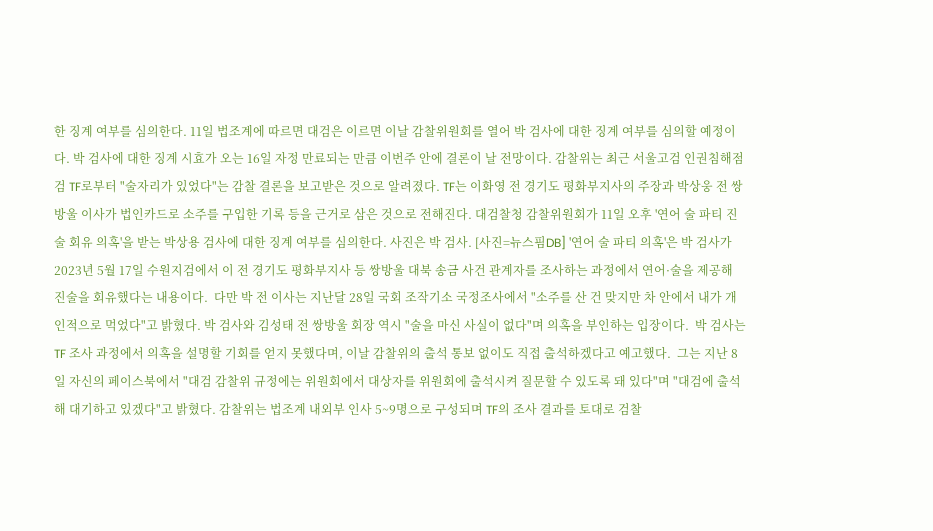한 징계 여부를 심의한다. 11일 법조계에 따르면 대검은 이르면 이날 감찰위원회를 열어 박 검사에 대한 징계 여부를 심의할 예정이다. 박 검사에 대한 징계 시효가 오는 16일 자정 만료되는 만큼 이번주 안에 결론이 날 전망이다. 감찰위는 최근 서울고검 인권침해점검 TF로부터 "술자리가 있었다"는 감찰 결론을 보고받은 것으로 알려졌다. TF는 이화영 전 경기도 평화부지사의 주장과 박상웅 전 쌍방울 이사가 법인카드로 소주를 구입한 기록 등을 근거로 삼은 것으로 전해진다. 대검찰청 감찰위원회가 11일 오후 '연어 술 파티 진술 회유 의혹'을 받는 박상용 검사에 대한 징계 여부를 심의한다. 사진은 박 검사. [사진=뉴스핌DB] '연어 술 파티 의혹'은 박 검사가 2023년 5월 17일 수원지검에서 이 전 경기도 평화부지사 등 쌍방울 대북 송금 사건 관계자를 조사하는 과정에서 연어·술을 제공해 진술을 회유했다는 내용이다.  다만 박 전 이사는 지난달 28일 국회 조작기소 국정조사에서 "소주를 산 건 맞지만 차 안에서 내가 개인적으로 먹었다"고 밝혔다. 박 검사와 김성태 전 쌍방울 회장 역시 "술을 마신 사실이 없다"며 의혹을 부인하는 입장이다.  박 검사는 TF 조사 과정에서 의혹을 설명할 기회를 얻지 못했다며, 이날 감찰위의 출석 통보 없이도 직접 출석하겠다고 예고했다.  그는 지난 8일 자신의 페이스북에서 "대검 감찰위 규정에는 위원회에서 대상자를 위원회에 출석시켜 질문할 수 있도록 돼 있다"며 "대검에 출석해 대기하고 있겠다"고 밝혔다. 감찰위는 법조계 내외부 인사 5~9명으로 구성되며 TF의 조사 결과를 토대로 검찰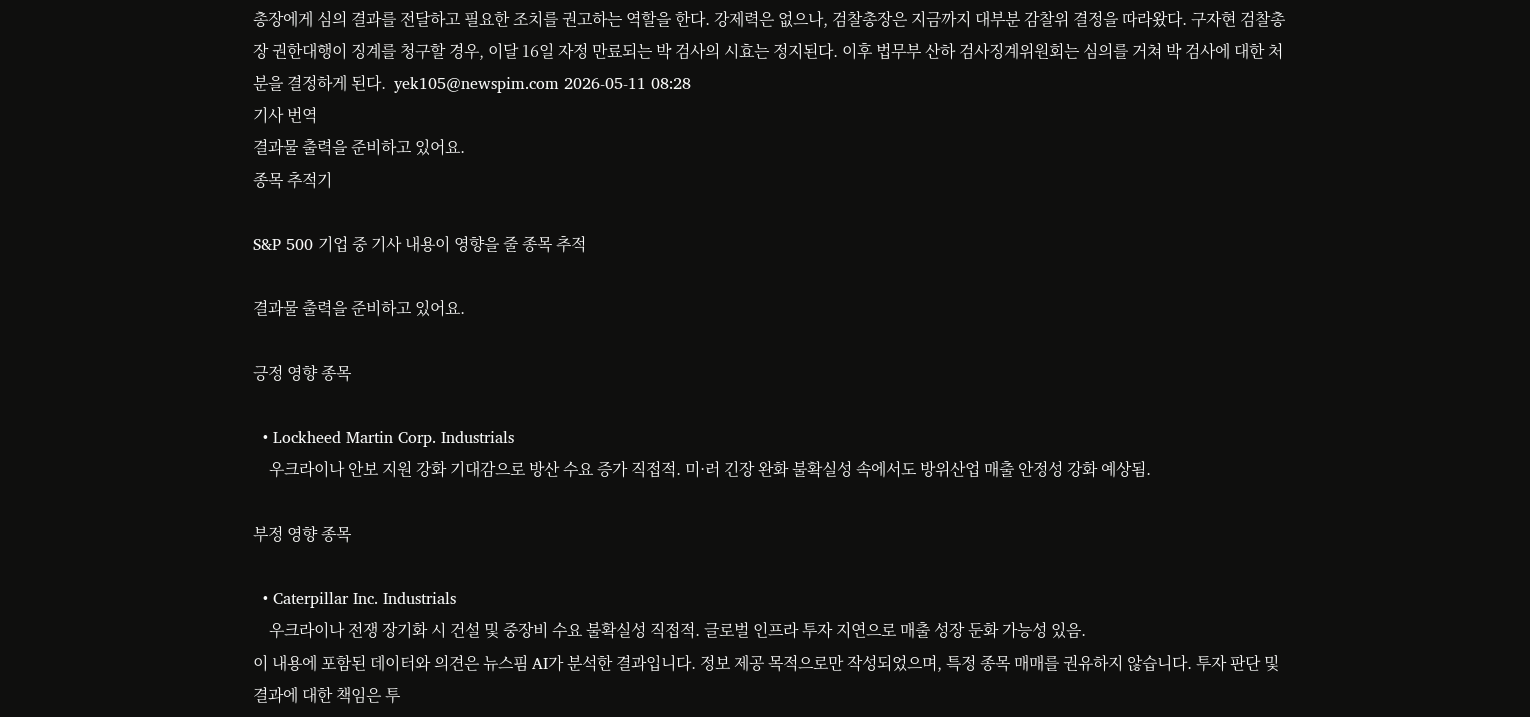총장에게 심의 결과를 전달하고 필요한 조치를 권고하는 역할을 한다. 강제력은 없으나, 검찰총장은 지금까지 대부분 감찰위 결정을 따라왔다. 구자현 검찰총장 권한대행이 징계를 청구할 경우, 이달 16일 자정 만료되는 박 검사의 시효는 정지된다. 이후 법무부 산하 검사징계위원회는 심의를 거쳐 박 검사에 대한 처분을 결정하게 된다.  yek105@newspim.com 2026-05-11 08:28
기사 번역
결과물 출력을 준비하고 있어요.
종목 추적기

S&P 500 기업 중 기사 내용이 영향을 줄 종목 추적

결과물 출력을 준비하고 있어요.

긍정 영향 종목

  • Lockheed Martin Corp. Industrials
    우크라이나 안보 지원 강화 기대감으로 방산 수요 증가 직접적. 미·러 긴장 완화 불확실성 속에서도 방위산업 매출 안정성 강화 예상됨.

부정 영향 종목

  • Caterpillar Inc. Industrials
    우크라이나 전쟁 장기화 시 건설 및 중장비 수요 불확실성 직접적. 글로벌 인프라 투자 지연으로 매출 성장 둔화 가능성 있음.
이 내용에 포함된 데이터와 의견은 뉴스핌 AI가 분석한 결과입니다. 정보 제공 목적으로만 작성되었으며, 특정 종목 매매를 권유하지 않습니다. 투자 판단 및 결과에 대한 책임은 투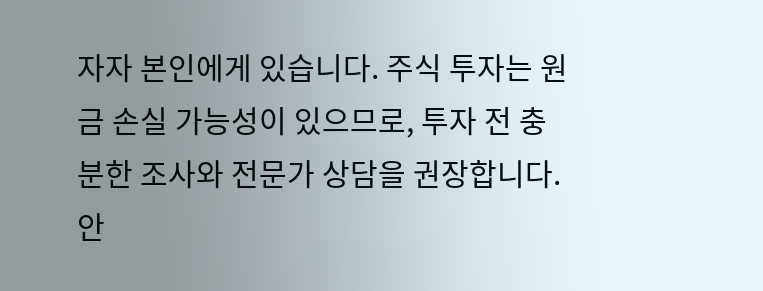자자 본인에게 있습니다. 주식 투자는 원금 손실 가능성이 있으므로, 투자 전 충분한 조사와 전문가 상담을 권장합니다.
안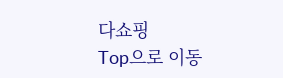다쇼핑
Top으로 이동